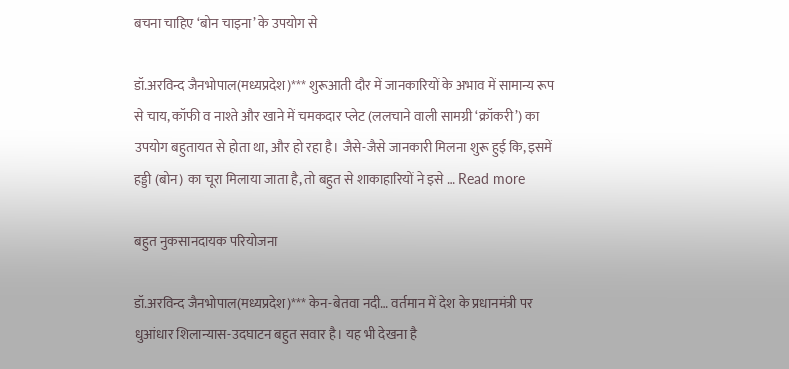बचना चाहिए ‘बोन चाइना’ के उपयोग से

डॉ.अरविन्द जैनभोपाल(मध्यप्रदेश)*** शुरूआती दौर में जानकारियों के अभाव में सामान्य रूप से चाय, कॉफी व नाश्ते और खाने में चमकदार प्लेट (ललचाने वाली सामग्री ‘क्रॉकरी’) का उपयोग बहुतायत से होता था, और हो रहा है। जैसे-जैसे जानकारी मिलना शुरू हुई कि, इसमें हड्डी (बोन) का चूरा मिलाया जाता है, तो बहुत से शाकाहारियों ने इसे … Read more

बहुत नुकसानदायक परियोजना

डॉ.अरविन्द जैनभोपाल(मध्यप्रदेश)*** केन-बेतवा नदी… वर्तमान में देश के प्रधानमंत्री पर धुआंधार शिलान्यास-उदघाटन बहुत सवार है। यह भी देखना है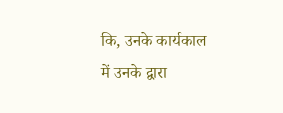कि, उनके कार्यकाल में उनके द्वारा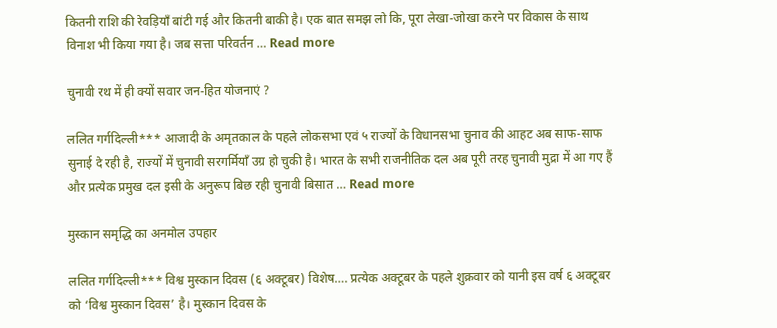कितनी राशि की रेवड़ियाँ बांटी गई और कितनी बाकी है। एक बात समझ लो कि, पूरा लेखा-जोखा करने पर विकास के साथ विनाश भी किया गया है। जब सत्ता परिवर्तन … Read more

चुनावी रथ में ही क्यों सवार जन-हित योजनाएं ?

ललित गर्गदिल्ली*** आजादी के अमृतकाल के पहले लोकसभा एवं ५ राज्यों के विधानसभा चुनाव की आहट अब साफ-साफ सुनाई दे रही है, राज्यों में चुनावी सरगर्मियाँ उग्र हो चुकी है। भारत के सभी राजनीतिक दल अब पूरी तरह चुनावी मुद्रा में आ गए हैं और प्रत्येक प्रमुख दल इसी के अनुरूप बिछ रही चुनावी बिसात … Read more

मुस्कान समृद्धि का अनमोल उपहार

ललित गर्गदिल्ली*** विश्व मुस्कान दिवस (६ अक्टूबर) विशेष…. प्रत्येक अक्टूबर के पहले शुक्रवार को यानी इस वर्ष ६ अक्टूबर को ‘विश्व मुस्कान दिवस’ है। मुस्कान दिवस के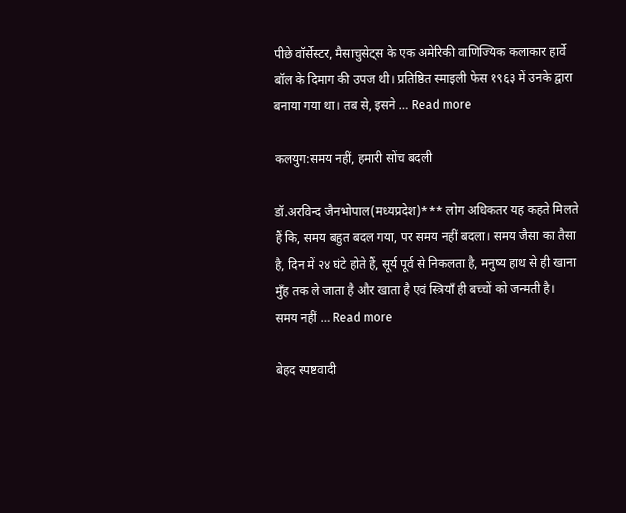पीछे वॉर्सेस्टर, मैसाचुसेट्स के एक अमेरिकी वाणिज्यिक कलाकार हार्वे बॉल के दिमाग की उपज थी। प्रतिष्ठित स्माइली फेस १९६३ में उनके द्वारा बनाया गया था। तब से, इसने … Read more

कलयुग:समय नहीं, हमारी सोंच बदली

डॉ.अरविन्द जैनभोपाल(मध्यप्रदेश)*** लोग अधिकतर यह कहते मिलते हैं कि, समय बहुत बदल गया, पर समय नहीं बदला। समय जैसा का तैसा है, दिन में २४ घंटे होते हैं, सूर्य पूर्व से निकलता है, मनुष्य हाथ से ही खाना मुँह तक ले जाता है और खाता है एवं स्त्रियाँ ही बच्चों को जन्मती है। समय नहीं … Read more

बेहद स्पष्टवादी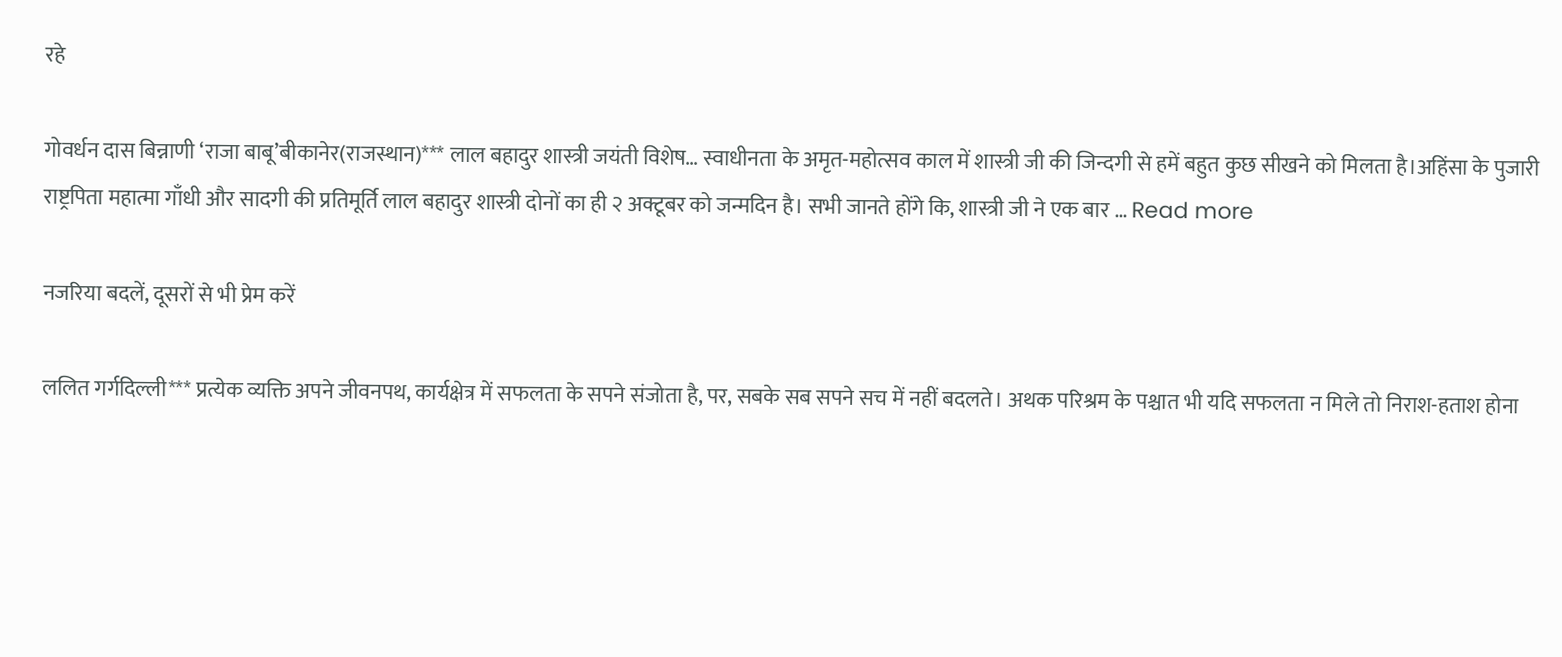रहे

गोवर्धन दास बिन्नाणी ‘राजा बाबू’बीकानेर(राजस्थान)*** लाल बहादुर शास्त्री जयंती विशेष… स्वाधीनता के अमृत-महोत्सव काल में शास्त्री जी की जिन्दगी से हमें बहुत कुछ सीखने को मिलता है।अहिंसा के पुजारी राष्ट्रपिता महात्मा गाँधी और सादगी की प्रतिमूर्ति लाल बहादुर शास्त्री दोनों का ही २ अक्टूबर को जन्मदिन है। सभी जानते होंगे कि, शास्त्री जी ने एक बार … Read more

नजरिया बदलें, दूसरों से भी प्रेम करें

ललित गर्गदिल्ली*** प्रत्येक व्यक्ति अपने जीवनपथ, कार्यक्षेत्र में सफलता के सपने संजोता है, पर, सबके सब सपने सच में नहीं बदलते। अथक परिश्रम के पश्चात भी यदि सफलता न मिले तो निराश-हताश होना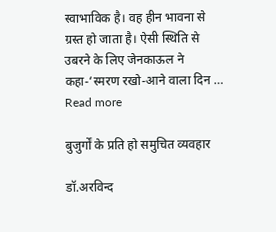स्वाभाविक है। वह हीन भावना से ग्रस्त हो जाता है। ऐसी स्थिति से उबरने के लिए जेनकाऊल ने कहा-‘स्मरण रखो-आने वाला दिन … Read more

बुजुर्गों के प्रति हो समुचित व्यवहार

डॉ.अरविन्द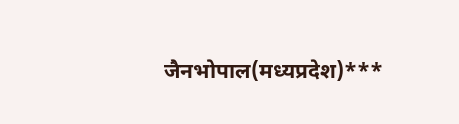जैनभोपाल(मध्यप्रदेश)***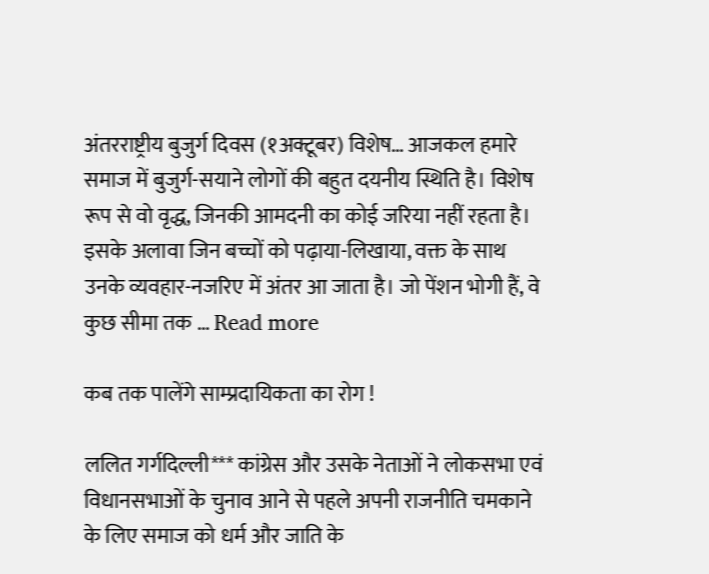अंतरराष्ट्रीय बुजुर्ग दिवस (१अक्टूबर) विशेष… आजकल हमारे समाज में बुजुर्ग-सयाने लोगों की बहुत दयनीय स्थिति है। विशेष रूप से वो वृद्ध, जिनकी आमदनी का कोई जरिया नहीं रहता है। इसके अलावा जिन बच्चों को पढ़ाया-लिखाया, वक्त के साथ उनके व्यवहार-नजरिए में अंतर आ जाता है। जो पेंशन भोगी हैं, वे कुछ सीमा तक … Read more

कब तक पालेंगे साम्प्रदायिकता का रोग !

ललित गर्गदिल्ली*** कांग्रेस और उसके नेताओं ने लोकसभा एवं विधानसभाओं के चुनाव आने से पहले अपनी राजनीति चमकाने के लिए समाज को धर्म और जाति के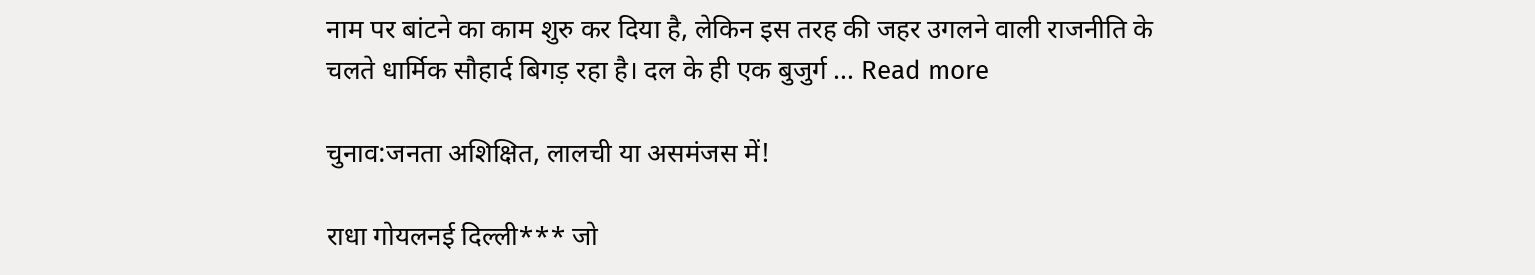नाम पर बांटने का काम शुरु कर दिया है, लेकिन इस तरह की जहर उगलने वाली राजनीति के चलते धार्मिक सौहार्द बिगड़ रहा है। दल के ही एक बुजुर्ग … Read more

चुनाव:जनता अशिक्षित, लालची या असमंजस में!

राधा गोयलनई दिल्ली*** जो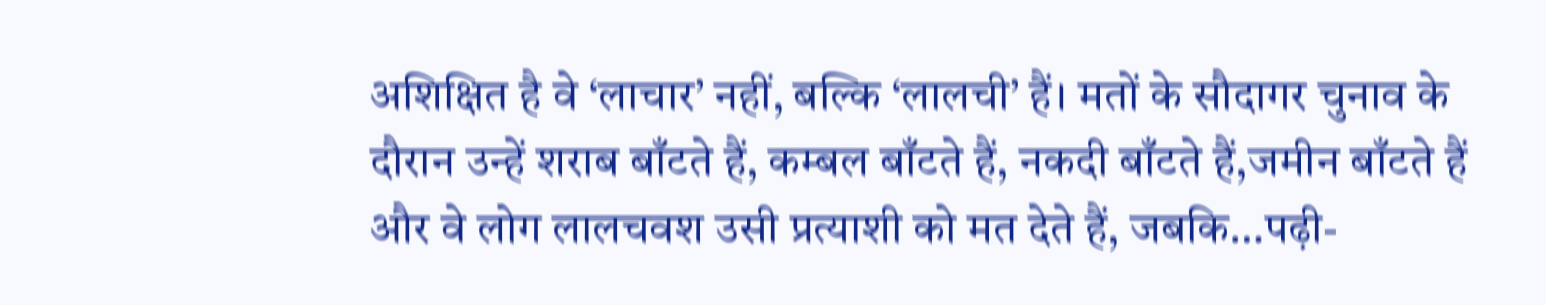अशिक्षित है वे ‘लाचार’ नहीं, बल्कि ‘लालची’ हैं। मतों के सौदागर चुनाव के दौरान उन्हें शराब बाँटते हैं, कम्बल बाँटते हैं, नकदी बाँटते हैं,जमीन बाँटते हैं और वे लोग लालचवश उसी प्रत्याशी को मत देते हैं, जबकि…पढ़ी-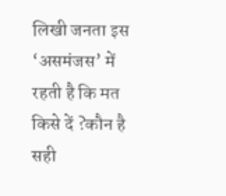लिखी जनता इस ‘असमंजस’ में रहती है कि मत किसे दें ?कौन है सही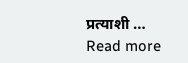प्रत्याशी … Read more